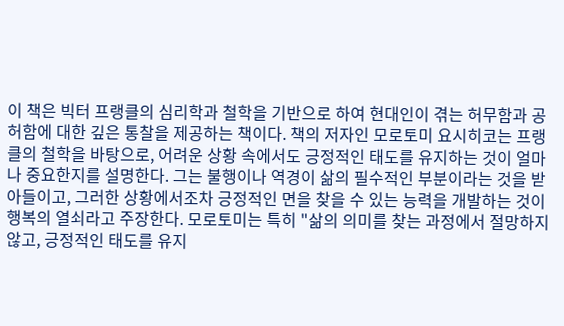이 책은 빅터 프랭클의 심리학과 철학을 기반으로 하여 현대인이 겪는 허무함과 공허함에 대한 깊은 통찰을 제공하는 책이다. 책의 저자인 모로토미 요시히코는 프랭클의 철학을 바탕으로, 어려운 상황 속에서도 긍정적인 태도를 유지하는 것이 얼마나 중요한지를 설명한다. 그는 불행이나 역경이 삶의 필수적인 부분이라는 것을 받아들이고, 그러한 상황에서조차 긍정적인 면을 찾을 수 있는 능력을 개발하는 것이 행복의 열쇠라고 주장한다. 모로토미는 특히 "삶의 의미를 찾는 과정에서 절망하지 않고, 긍정적인 태도를 유지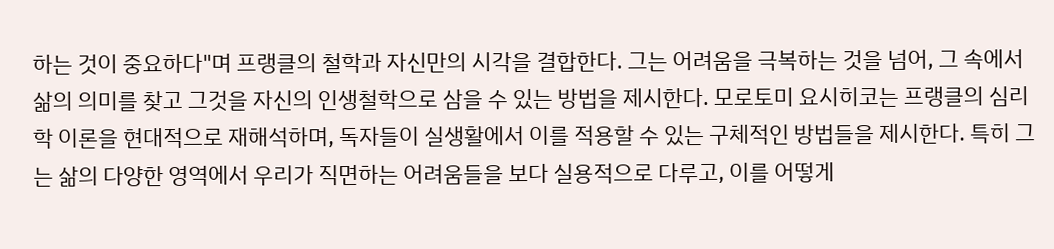하는 것이 중요하다"며 프랭클의 철학과 자신만의 시각을 결합한다. 그는 어려움을 극복하는 것을 넘어, 그 속에서 삶의 의미를 찾고 그것을 자신의 인생철학으로 삼을 수 있는 방법을 제시한다. 모로토미 요시히코는 프랭클의 심리학 이론을 현대적으로 재해석하며, 독자들이 실생활에서 이를 적용할 수 있는 구체적인 방법들을 제시한다. 특히 그는 삶의 다양한 영역에서 우리가 직면하는 어려움들을 보다 실용적으로 다루고, 이를 어떻게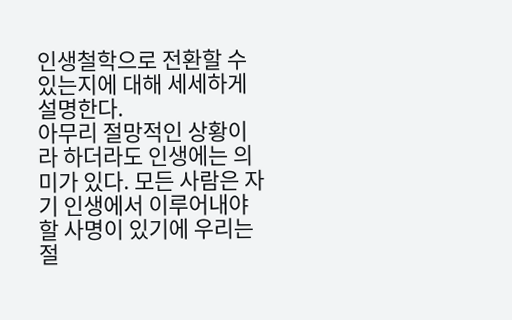인생철학으로 전환할 수 있는지에 대해 세세하게 설명한다.
아무리 절망적인 상황이라 하더라도 인생에는 의미가 있다. 모든 사람은 자기 인생에서 이루어내야 할 사명이 있기에 우리는 절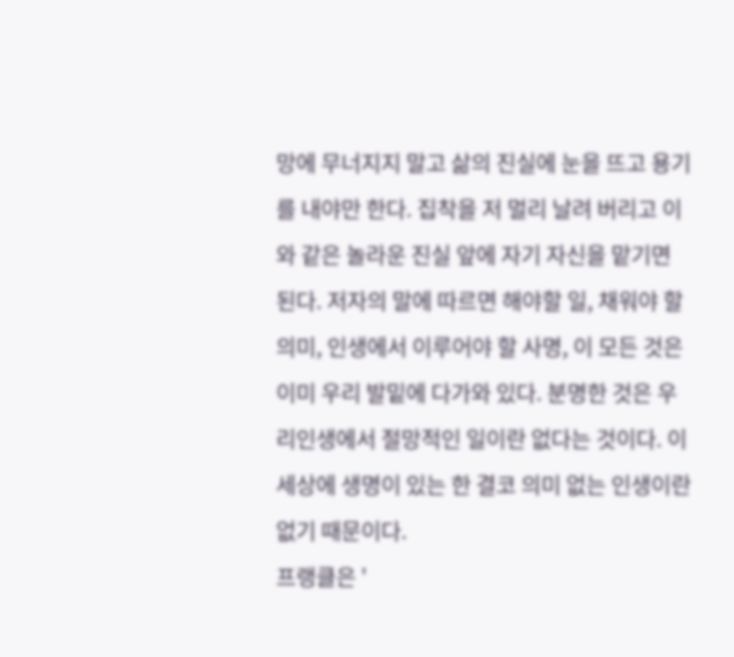망에 무너지지 말고 삶의 진실에 눈을 뜨고 용기를 내야만 한다. 집착을 저 멀리 날려 버리고 이와 같은 놀라운 진실 앞에 자기 자신을 맡기면 된다. 저자의 말에 따르면 해야할 일, 채워야 할 의미, 인생에서 이루어야 할 사명, 이 모든 것은 이미 우리 발밑에 다가와 있다. 분명한 것은 우리인생에서 절망적인 일이란 없다는 것이다. 이 세상에 생명이 있는 한 결코 의미 없는 인생이란 없기 때문이다.
프랭클은 '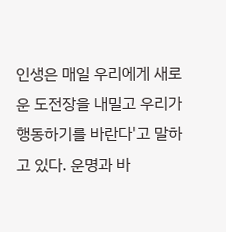인생은 매일 우리에게 새로운 도전장을 내밀고 우리가 행동하기를 바란다'고 말하고 있다. 운명과 바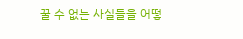꿀 수 없는 사실들을 어떻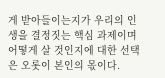게 받아들이는지가 우리의 인생을 결정짓는 핵심 과제이며 어떻게 살 것인지에 대한 선택은 오롯이 본인의 몫이다.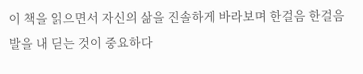이 책을 읽으면서 자신의 삶을 진솔하게 바라보며 한걸음 한걸음 발을 내 딛는 것이 중요하다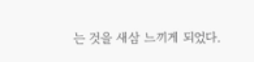는 것을 새삼 느끼게 되었다.